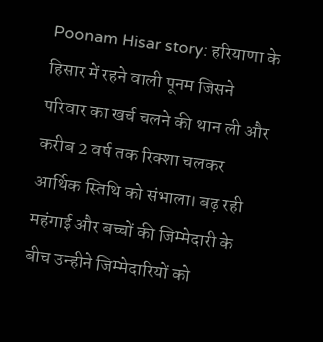Poonam Hisar story: हरियाणा के हिसार में रहने वाली पूनम जिसने परिवार का खर्च चलने की थान ली और करीब 2 वर्ष तक रिक्शा चलकर आर्थिक स्तिथि को संभाला। बढ़ रही महंगाई और बच्चों की जिम्मेदारी के बीच उन्हीने जिम्मेदारियों को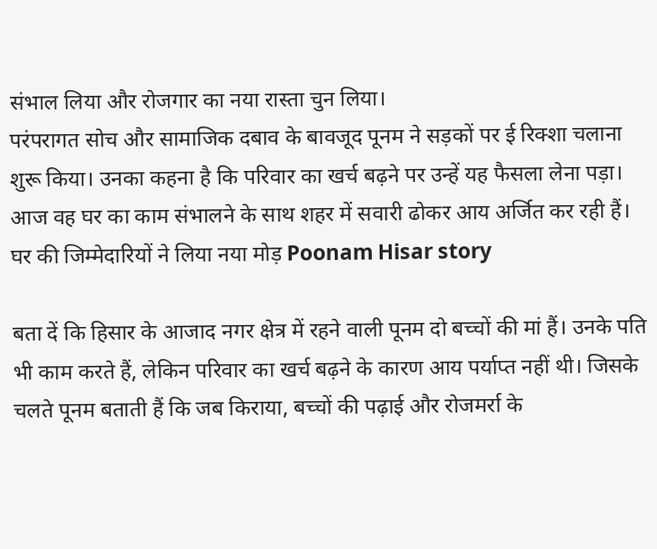संभाल लिया और रोजगार का नया रास्ता चुन लिया।
परंपरागत सोच और सामाजिक दबाव के बावजूद पूनम ने सड़कों पर ई रिक्शा चलाना शुरू किया। उनका कहना है कि परिवार का खर्च बढ़ने पर उन्हें यह फैसला लेना पड़ा। आज वह घर का काम संभालने के साथ शहर में सवारी ढोकर आय अर्जित कर रही हैं।
घर की जिम्मेदारियों ने लिया नया मोड़ Poonam Hisar story

बता दें कि हिसार के आजाद नगर क्षेत्र में रहने वाली पूनम दो बच्चों की मां हैं। उनके पति भी काम करते हैं, लेकिन परिवार का खर्च बढ़ने के कारण आय पर्याप्त नहीं थी। जिसके चलते पूनम बताती हैं कि जब किराया, बच्चों की पढ़ाई और रोजमर्रा के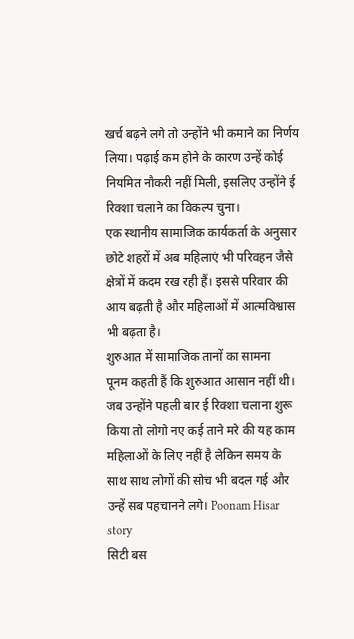खर्च बढ़ने लगे तो उन्होंने भी कमाने का निर्णय लिया। पढ़ाई कम होने के कारण उन्हें कोई नियमित नौकरी नहीं मिली, इसलिए उन्होंने ई रिक्शा चलाने का विकल्प चुना।
एक स्थानीय सामाजिक कार्यकर्ता के अनुसार छोटे शहरों में अब महिलाएं भी परिवहन जैसे क्षेत्रों में कदम रख रही हैं। इससे परिवार की आय बढ़ती है और महिलाओं में आत्मविश्वास भी बढ़ता है।
शुरुआत में सामाजिक तानों का सामना
पूनम कहती हैं कि शुरुआत आसान नहीं थी। जब उन्होंने पहली बार ई रिक्शा चलाना शुरू किया तो लोगो नए कई ताने मरे की यह काम महिलाओं के लिए नहीं है लेकिन समय के साथ साथ लोगों की सोच भी बदल गई और उन्हें सब पहचानने लगे। Poonam Hisar story
सिटी बस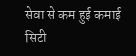सेवा से कम हुई कमाई
सिटी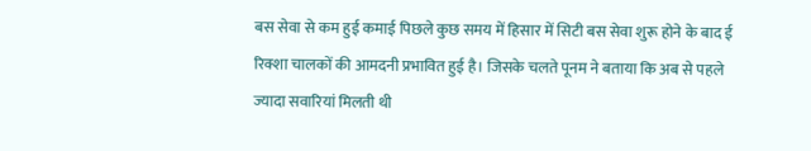बस सेवा से कम हुई कमाई पिछले कुछ समय में हिसार में सिटी बस सेवा शुरू होने के बाद ई रिक्शा चालकों की आमदनी प्रभावित हुई है। जिसके चलते पूनम ने बताया कि अब से पहले ज्यादा सवारियां मिलती थी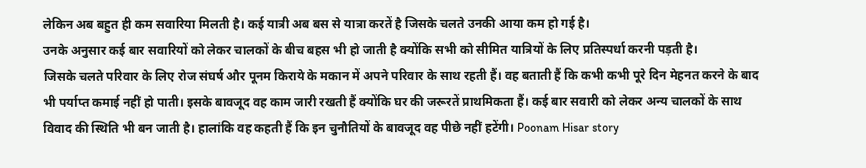लेकिन अब बहुत ही कम सवारिया मिलती है। कई यात्री अब बस से यात्रा करतें है जिसके चलते उनकी आया कम हो गई है।
उनके अनुसार कई बार सवारियों को लेकर चालकों के बीच बहस भी हो जाती है क्योंकि सभी को सीमित यात्रियों के लिए प्रतिस्पर्धा करनी पड़ती है।
जिसके चलते परिवार के लिए रोज संघर्ष और पूनम किराये के मकान में अपने परिवार के साथ रहती हैं। वह बताती हैं कि कभी कभी पूरे दिन मेहनत करने के बाद भी पर्याप्त कमाई नहीं हो पाती। इसके बावजूद वह काम जारी रखती हैं क्योंकि घर की जरूरतें प्राथमिकता हैं। कई बार सवारी को लेकर अन्य चालकों के साथ विवाद की स्थिति भी बन जाती है। हालांकि वह कहती हैं कि इन चुनौतियों के बावजूद वह पीछे नहीं हटेंगी। Poonam Hisar story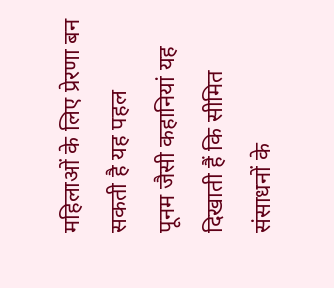महिलाओं के लिए प्रेरणा बन सकती है यह पहल
पूनम जैसी कहानियां यह दिखाती हैं कि सीमित संसाधनों के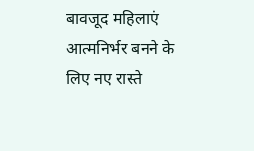बावजूद महिलाएं आत्मनिर्भर बनने के लिए नए रास्ते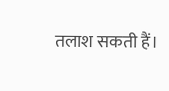तलाश सकती हैं।